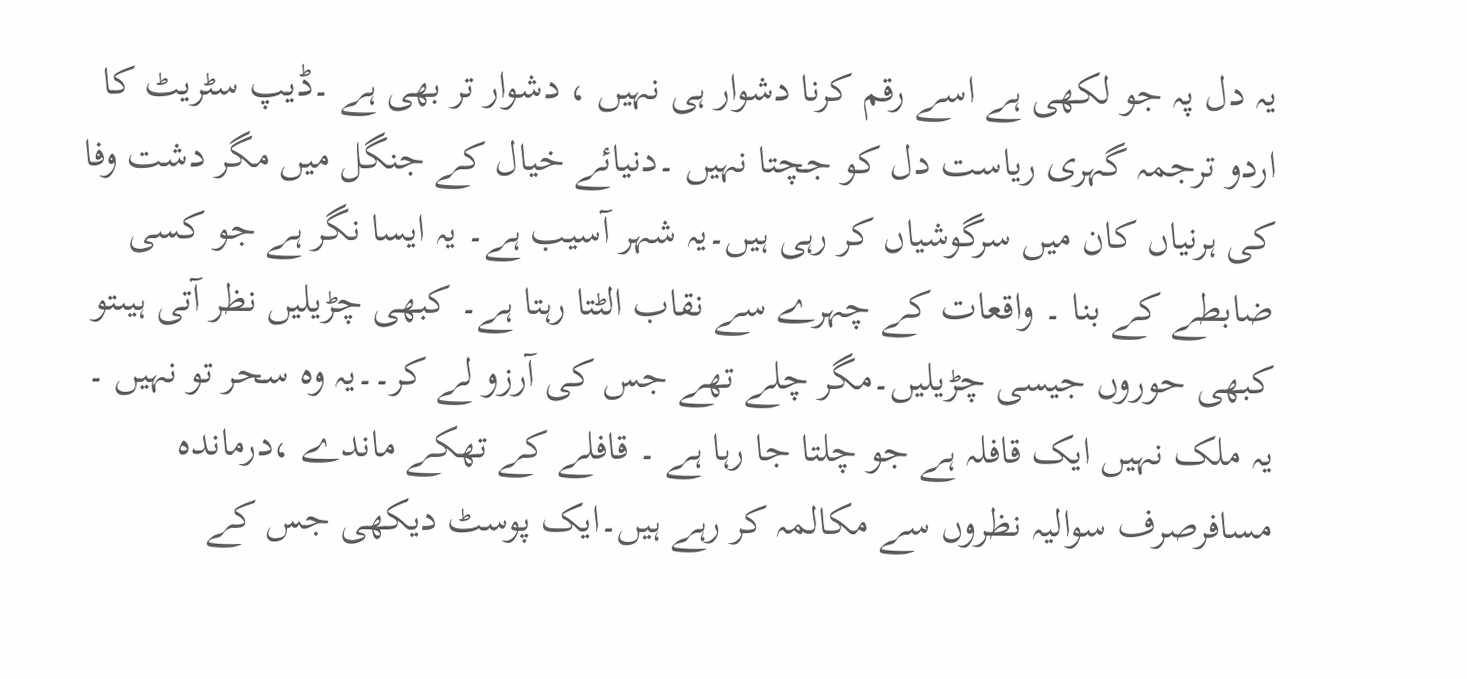یہ دل پہ جو لکھی ہے اسے رقم کرنا دشوار ہی نہیں ، دشوار تر بھی ہے ۔ڈیپ سٹریٹ کا اردو ترجمہ گہری ریاست دل کو جچتا نہیں ۔دنیائے خیال کے جنگل میں مگر دشت وفا کی ہرنیاں کان میں سرگوشیاں کر رہی ہیں۔یہ شہر آسیب ہے۔ یہ ایسا نگر ہے جو کسی ضابطے کے بنا ۔ واقعات کے چہرے سے نقاب الٹتا رہتا ہے۔ کبھی چڑیلیں نظر آتی ہیںتو کبھی حوروں جیسی چڑیلیں۔مگر چلے تھے جس کی آرزو لے کر۔۔یہ وہ سحر تو نہیں ۔ یہ ملک نہیں ایک قافلہ ہے جو چلتا جا رہا ہے ۔ قافلے کے تھکے ماندے ،درماندہ مسافرصرف سوالیہ نظروں سے مکالمہ کر رہے ہیں۔ایک پوسٹ دیکھی جس کے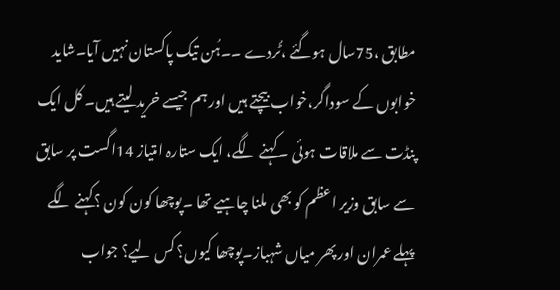مطابق ،75سال ہوگئے ،ُٹردے ۔۔ہُن تیک پاکستان نہیں آیا۔شاید خوابوں کے سوداگر،خواب بیچتے ہیں اور ہم جیسے خرید لیتے ہیں۔ کل ایک پنڈت سے ملاقات ہوئی ۔کہنے لگے، ایک ستارہ امتیاز 14اگست پر سابق سے سابق وزیر اعظم کو بھی ملنا چاہیے تھا ۔پوچھا کون کون ؟کہنے لگے پہلے عمران اور پھر میاں شہباز۔پوچھا کیوں؟ کس لیے؟ جواب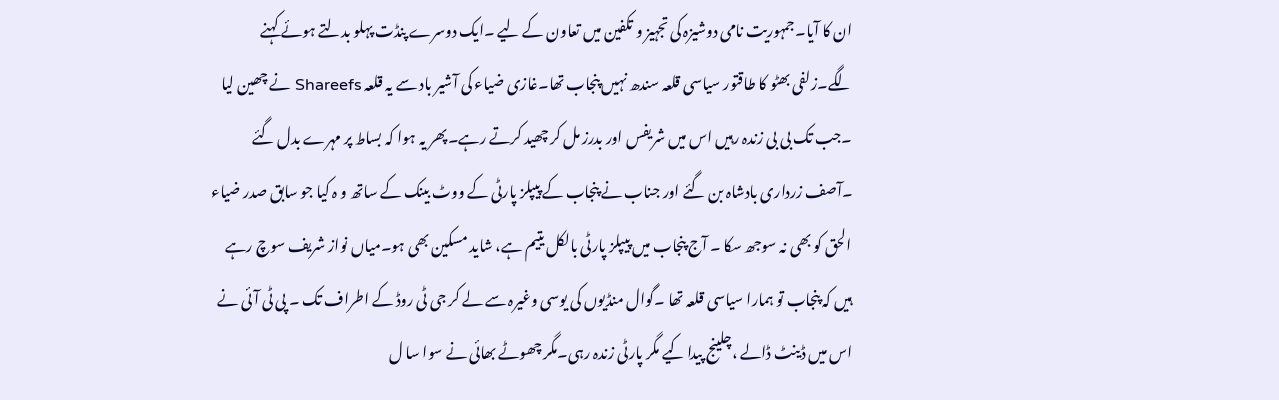ان کا آیا۔جمہوریت نامی دوشیزہ کی تجہیز و تکفین میں تعاون کے لیے ۔ایک دوسرے پنڈت پہلو بدلتے ہوئے کہنے لگے۔زلفی بھٹو کا طاقتور سیاسی قلعہ سندھ نہیں پنجاب تھا۔غازی ضیاء کی آشیر باد سے یہ قلعہ Shareefs نے چھین لیا ۔جب تک بی بی زندہ رہیں اس میں شریفس اور بدرز مل کر چھید کرتے رہے۔پھر یہ ہوا کہ بساط پر مہرے بدل گئے ۔آصف زرداری بادشاہ بن گئے اور جناب نے پنجاب کے پیپلز پارٹی کے ووٹ بینک کے ساتھ و ہ کیا جو سابق صدر ضیاء الحق کو بھی نہ سوجھ سکا ۔ آج پنجاب میں پیپلز پارٹی بالکل یتیم ہے، شاید مسکین بھی ہو۔میاں نواز شریف سوچ رہے ہیں کہ پنجاب تو ہمارا سیاسی قلعہ تھا ۔گوال منڈیوں کی یوسی وغیرہ سے لے کر جی ٹی روڈ کے اطراف تک ۔ پی ٹی آئی نے اس میں ڈینٹ ڈالے ،چلینج پیدا کیے مگر پارٹی زندہ رہی۔مگر چھوٹے بھائی نے سوا سا ل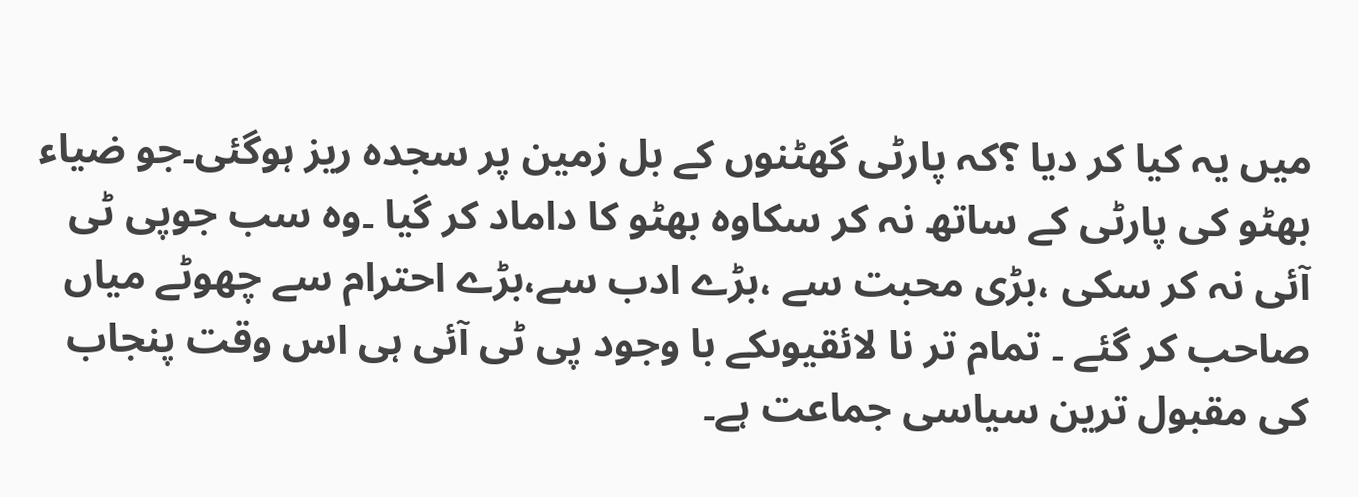میں یہ کیا کر دیا ؟کہ پارٹی گھٹنوں کے بل زمین پر سجدہ ریز ہوگئی۔جو ضیاء بھٹو کی پارٹی کے ساتھ نہ کر سکاوہ بھٹو کا داماد کر گیا ۔وہ سب جوپی ٹی آئی نہ کر سکی ،بڑی محبت سے ،بڑے ادب سے،بڑے احترام سے چھوٹے میاں صاحب کر گئے ۔ تمام تر نا لائقیوںکے با وجود پی ٹی آئی ہی اس وقت پنجاب کی مقبول ترین سیاسی جماعت ہے۔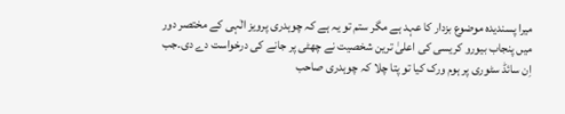میرا پسندیدہ موضوع بزدار کا عہد ہے مگر ستم تو یہ ہے کہ چوہدری پرویز الٰہی کے مختصر دور میں پنجاب بیورو کریسی کی اعلیٰ ترین شخصیت نے چھٹی پر جانے کی درخواست دے دی۔جب اِن سائڈ سٹوری پر ہوم ورک کیا تو پتا چلا کہ چوہدری صاحب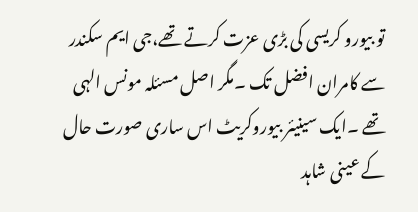تو بیورو کریسی کی بڑی عزت کرتے تھے،جی ایم سکندر سے کامران افضل تک ۔مگر اصل مسئلہ مونس الہی تھے ۔ایک سینیئر بیوروکریٹ اس ساری صورت حال کے عینی شاہد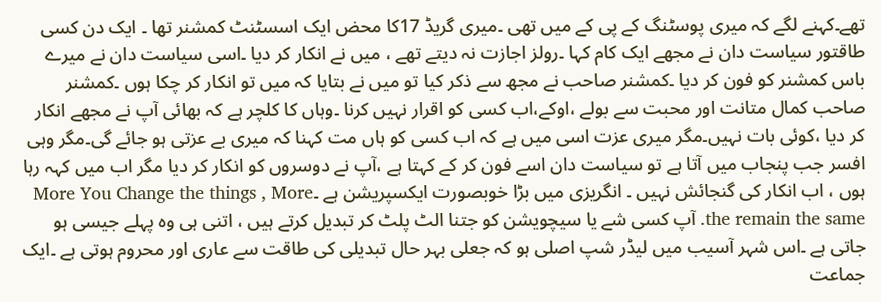تھے۔کہنے لگے کہ میری پوسٹنگ کے پی کے میں تھی ۔میری گریڈ 17کا محض ایک اسسٹنٹ کمشنر تھا ۔ ایک دن کسی طاقتور سیاست دان نے مجھے ایک کام کہا ۔رولز اجازت نہ دیتے تھے ، میں نے انکار کر دیا ۔اسی سیاست دان نے میرے باس کمشنر کو فون کر دیا ۔کمشنر صاحب نے مجھ سے ذکر کیا تو میں نے بتایا کہ میں تو انکار کر چکا ہوں ۔کمشنر صاحب کمال متانت اور محبت سے بولے ،اوکے،اب کسی کو اقرار نہیں کرنا ۔وہاں کا کلچر ہے کہ بھائی آپ نے مجھے انکار کر دیا ،کوئی بات نہیں۔مگر میری عزت اسی میں ہے کہ اب کسی کو ہاں مت کہنا کہ میری بے عزتی ہو جائے گی۔مگر وہی افسر جب پنجاب میں آتا ہے تو سیاست دان اسے فون کر کے کہتا ہے ،آپ نے دوسروں کو انکار کر دیا مگر اب میں کہہ رہا ہوں ، اب انکار کی گنجائش نہیں ۔ انگریزی میں بڑا خوبصورت ایکسپریشن ہے ۔More You Change the things , More the remain the same. آپ کسی شے یا سیچویشن کو جتنا الٹ پلٹ کر تبدیل کرتے ہیں ، اتنی ہی وہ پہلے جیسی ہو جاتی ہے ۔اس شہر آسیب میں لیڈر شپ اصلی ہو کہ جعلی بہر حال تبدیلی کی طاقت سے عاری اور محروم ہوتی ہے ۔ایک جماعت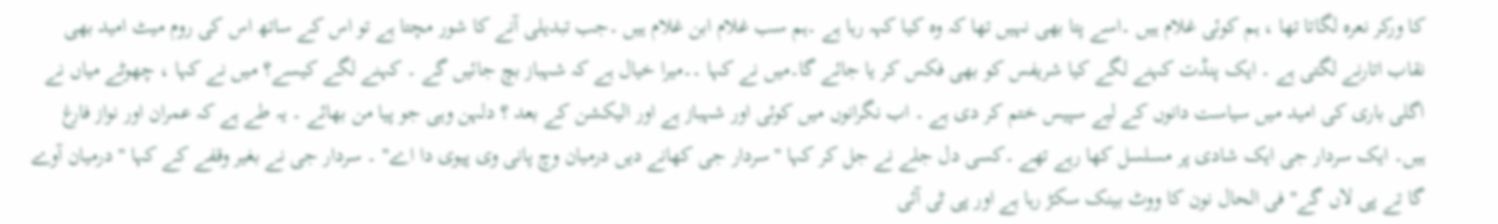کا ورکر نعرہ لگاتا تھا ، ہم کوئی غلام ہیں ۔اسے پتا بھی نہیں تھا کہ وہ کیا کہہ رہا ہے ۔ہم سب غلام ابن غلام ہیں ۔جب تبدیلی آنے کا شور مچتا ہے تو اس کے ساتھ اس کی روم میٹ امید بھی نقاب اتارنے لگتی ہے ۔ ایک پنڈت کہنے لگے کیا شریفس کو بھی فکس کر یا جائے گا۔میں نے کہا ۔۔میرا خیال ہے کہ شہباز بچ جائیں گے ۔ کہنے لگے کیسے؟ میں نے کہا ، چھوٹے میاں نے اگلی باری کی امید میں سیاست دانوں کے لیے سپیس ختم کر دی ہے ۔ اب نگرانوں میں کوئی اور شہباز ہے اور الیکشن کے بعد ؟ دلہن وہی جو پیا من بھائے ۔ یہ طے ہے کہ عمران اور نواز فارغ ہیں۔ ایک سردار جی ایک شادی پر مسلسل کھا رہے تھے ۔کسی دل جلے نے جل کر کہا "سردار جی کھانے دیں درمیان وچ پانی وی پیوی دا اے" ۔ سردار جی نے بغیر وقفے کے کہا " درمیان آوے گا تے پی لاں گے" فی الحال نون کا ووٹ بینک سکڑ رہا ہے اور پی ٹی آئی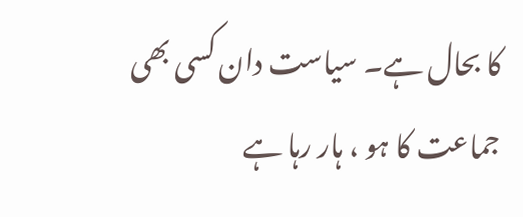کا بحال ہے۔ سیاست دان کسی بھی جماعت کا ہو ، ہار رہا ہے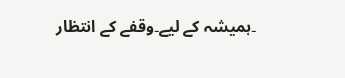۔ہمیشہ کے لیے۔وقفے کے انتظار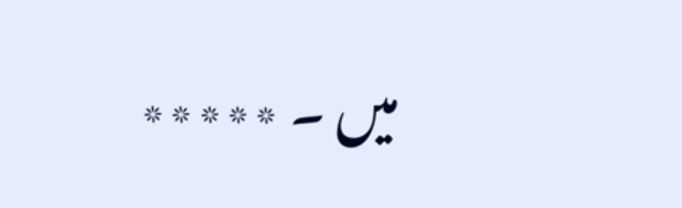میں ۔ ٭٭٭٭٭